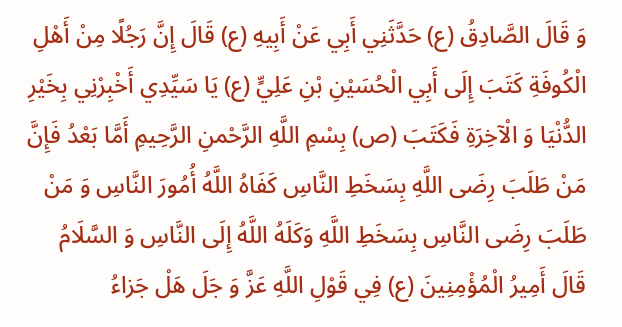وَ قَالَ الصَّادِقُ (ع) حَدَّثَنِي أَبِي عَنْ أَبِيهِ (ع) قَالَ إِنَّ رَجُلًا مِنْ أَهْلِ الْكُوفَةِ كَتَبَ إِلَى أَبِي الْحُسَيْنِ بْنِ عَلِيٍّ (ع) يَا سَيِّدِي أَخْبِرْنِي بِخَيْرِ الدُّنْيَا وَ الْآخِرَةِ فَكَتَبَ (ص) بِسْمِ اللَّهِ الرَّحْمنِ الرَّحِيمِ أَمَّا بَعْدُ فَإِنَّ مَنْ طَلَبَ رِضَى اللَّهِ بِسَخَطِ النَّاسِ كَفَاهُ اللَّهُ أُمُورَ النَّاسِ وَ مَنْ طَلَبَ رِضَى النَّاسِ بِسَخَطِ اللَّهِ وَكَلَهُ اللَّهُ إِلَى النَّاسِ وَ السَّلَامُ قَالَ أَمِيرُ الْمُؤْمِنِينَ (ع) فِي قَوْلِ اللَّهِ عَزَّ وَ جَلَ هَلْ جَزاءُ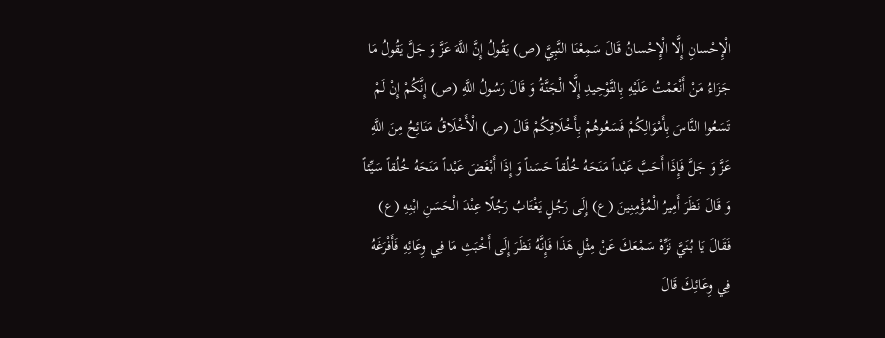الْإِحْسانِ إِلَّا الْإِحْسانُ قَالَ سَمِعْنَا النَّبِيَّ (ص) يَقُولُ إِنَّ اللَّهَ عَزَّ وَ جَلَّ يَقُولُ مَا جَزَاءُ مَنْ أَنْعَمْتُ عَلَيْهِ بِالتَّوْحِيدِ إِلَّا الْجَنَّةُ وَ قَالَ رَسُولُ اللَّهِ (ص) إِنَّكُمْ إِنْ لَمْ تَسَعُوا النَّاسَ بِأَمْوَالِكُمْ فَسَعُوهُمْ بِأَخْلَاقِكُمْ قَالَ (ص) الْأَخْلَاقُ مَنَائِحُ مِنَ اللَّهِ عَزَّ وَ جَلَّ فَإِذَا أَحَبَّ عَبْداً مَنَحَهُ خُلُقاً حَسَناً وَ إِذَا أَبْغَضَ عَبْداً مَنَحَهُ خُلُقاً سَيِّئاً وَ قَالَ نَظَرَ أَمِيرُ الْمُؤْمِنِينَ (ع) إِلَى رَجُلٍ يَغْتَابُ رَجُلًا عِنْدَ الْحَسَنِ ابْنِهِ (ع) فَقَالَ يَا بُنَيَّ نَزِّهْ سَمْعَكَ عَنْ مِثْلِ هَذَا فَإِنَّهُ نَظَرَ إِلَى أَخْبَثِ مَا فِي وِعَائِهِ فَأَفْرَغَهُ فِي وِعَائِكَ قَالَ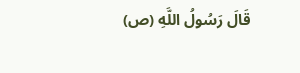قَالَ رَسُولُ اللَّهِ (ص)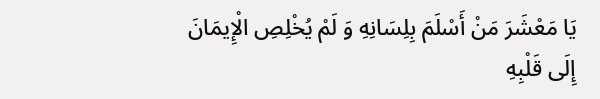يَا مَعْشَرَ مَنْ أَسْلَمَ بِلِسَانِهِ وَ لَمْ يُخْلِصِ الْإِيمَانَ إِلَى قَلْبِهِ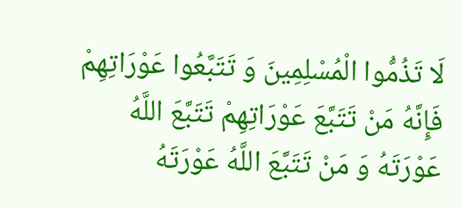لَا تَذُمُّوا الْمُسْلِمِينَ وَ تَتَبَّعُوا عَوْرَاتِهِمْ فَإِنَّهُ مَنْ تَتَبَّعَ عَوْرَاتِهِمْ تَتَبَّعَ اللَّهُ عَوْرَتَهُ وَ مَنْ تَتَبَّعَ اللَّهُ عَوْرَتَهُ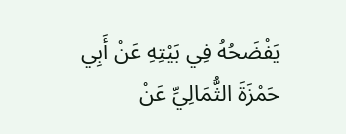يَفْضَحُهُ فِي بَيْتِهِ عَنْ أَبِي حَمْزَةَ الثُّمَالِيِّ عَنْ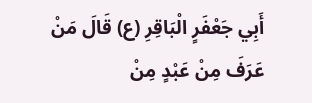أَبِي جَعْفَرٍ الْبَاقِرِ (ع) قَالَ مَنْ عَرَفَ مِنْ عَبْدٍ مِنْ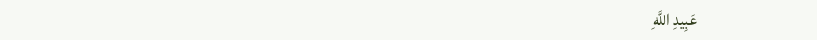عَبِيدِ اللَّهِ